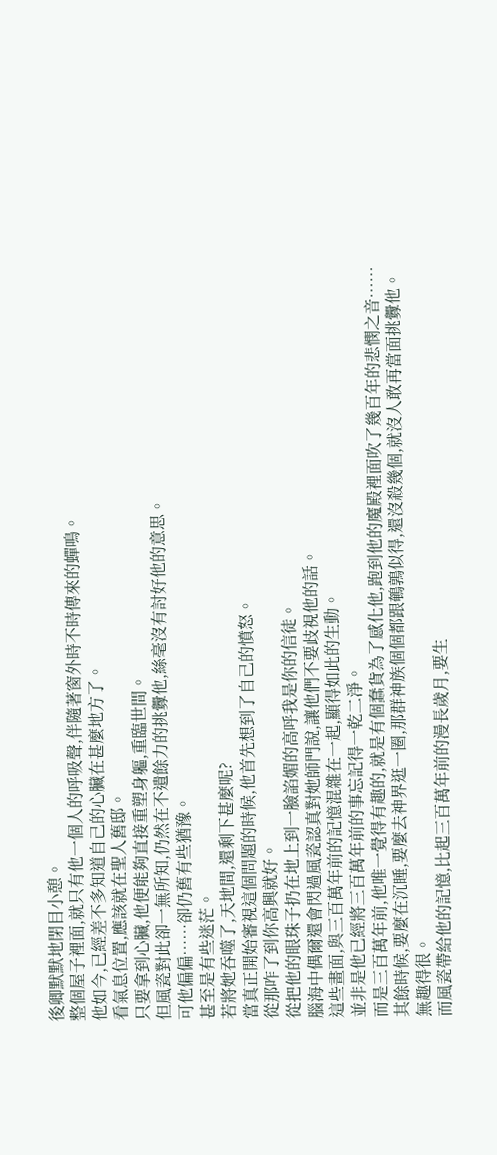後卿默默地閉目小憩。
整個屋子裡面,就只有他一個人的呼吸聲,伴隨著窗外時不時傳來的蟬鳴。
他如今,已經差不多知道自己的心臟在甚麼地方了。
看氣息位置,應該就在聖人舊邸。
只要拿到心臟,他便能夠直接重塑身軀,重臨世間。
但風瓷對此卻一無所知,仍然在不遺餘力的挑釁他,絲毫沒有討好他的意思。
可他偏偏……卻仍舊有些猶豫。
甚至是有些迷茫。
若將她吞噬了,天地間,還剩下甚麼呢?
當真正開始審視這個問題的時候,他首先想到了自己的憤怒。
從那咋了到你高興就好。
從把他的眼珠子扔在地上到一臉諂媚的高呼我是你的信徒。
腦海中偶爾還會閃過風瓷認真對她師門說,讓他們不要歧視他的話。
這些畫面,與三百萬年前的記憶混雜在一起,顯得如此的生動。
並非是他已經將三百萬年前的事忘記得一乾二淨。
而是三百萬年前,他唯一覺得有趣的,就是有個蠢貨為了感化他,跑到他的魔殿裡面吹了幾百年的悲憫之音……
其餘時候,要麼在沉睡,要麼去神界逛一圈,那群神族個個都跟鵪鶉似得,還沒殺幾個,就沒人敢再當面挑釁他。
無趣得很。
而風瓷帶給他的記憶,比起三百萬年前的漫長歲月,要生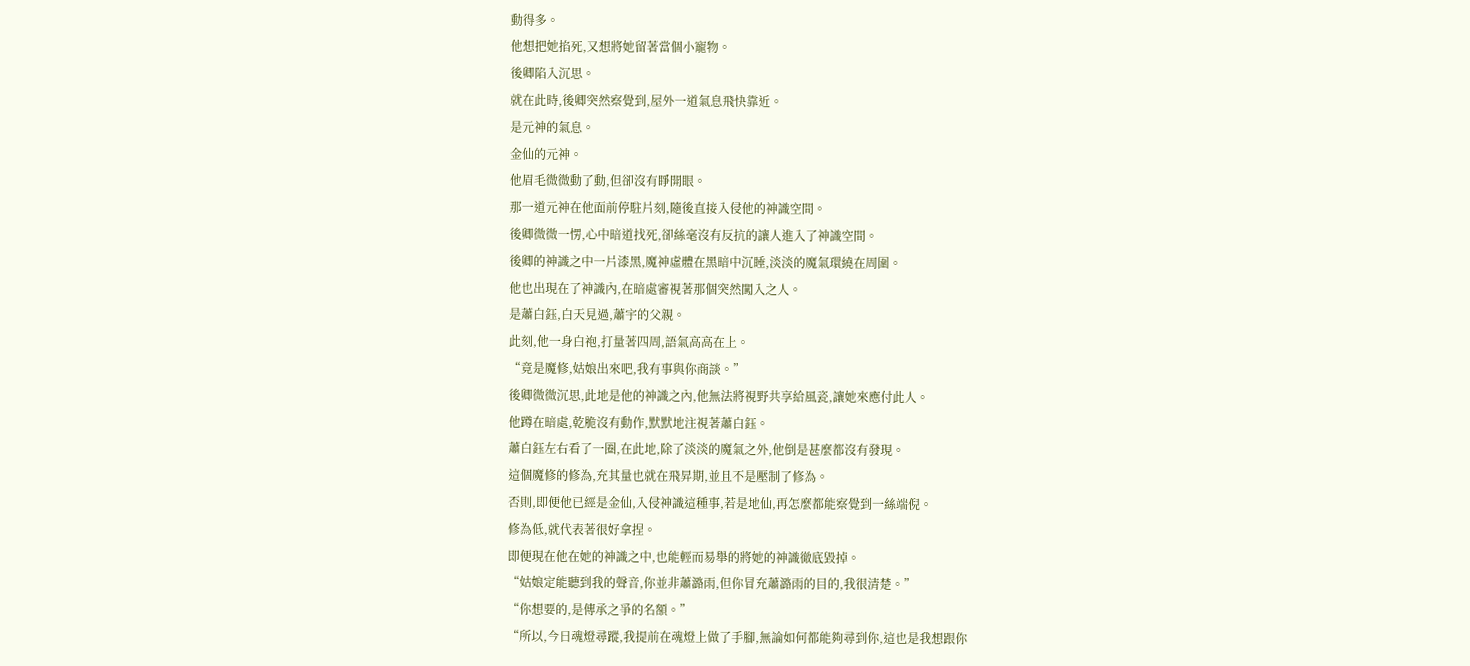動得多。
他想把她掐死,又想將她留著當個小寵物。
後卿陷入沉思。
就在此時,後卿突然察覺到,屋外一道氣息飛快靠近。
是元神的氣息。
金仙的元神。
他眉毛微微動了動,但卻沒有睜開眼。
那一道元神在他面前停駐片刻,隨後直接入侵他的神識空間。
後卿微微一愣,心中暗道找死,卻絲毫沒有反抗的讓人進入了神識空間。
後卿的神識之中一片漆黑,魔神虛體在黑暗中沉睡,淡淡的魔氣環繞在周圍。
他也出現在了神識內,在暗處審視著那個突然闖入之人。
是蕭白鈺,白天見過,蕭宇的父親。
此刻,他一身白袍,打量著四周,語氣高高在上。
“竟是魔修,姑娘出來吧,我有事與你商談。”
後卿微微沉思,此地是他的神識之內,他無法將視野共享給風瓷,讓她來應付此人。
他蹲在暗處,乾脆沒有動作,默默地注視著蕭白鈺。
蕭白鈺左右看了一圈,在此地,除了淡淡的魔氣之外,他倒是甚麼都沒有發現。
這個魔修的修為,充其量也就在飛昇期,並且不是壓制了修為。
否則,即便他已經是金仙,入侵神識這種事,若是地仙,再怎麼都能察覺到一絲端倪。
修為低,就代表著很好拿捏。
即便現在他在她的神識之中,也能輕而易舉的將她的神識徹底毀掉。
“姑娘定能聽到我的聲音,你並非蕭潞雨,但你冒充蕭潞雨的目的,我很清楚。”
“你想要的,是傳承之爭的名額。”
“所以,今日魂燈尋蹤,我提前在魂燈上做了手腳,無論如何都能夠尋到你,這也是我想跟你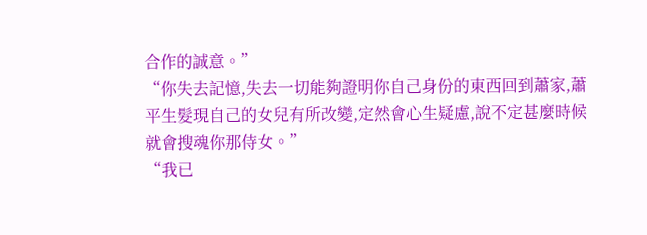合作的誠意。”
“你失去記憶,失去一切能夠證明你自己身份的東西回到蕭家,蕭平生髮現自己的女兒有所改變,定然會心生疑慮,說不定甚麼時候就會搜魂你那侍女。”
“我已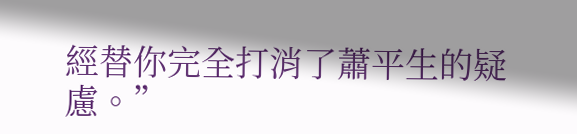經替你完全打消了蕭平生的疑慮。”